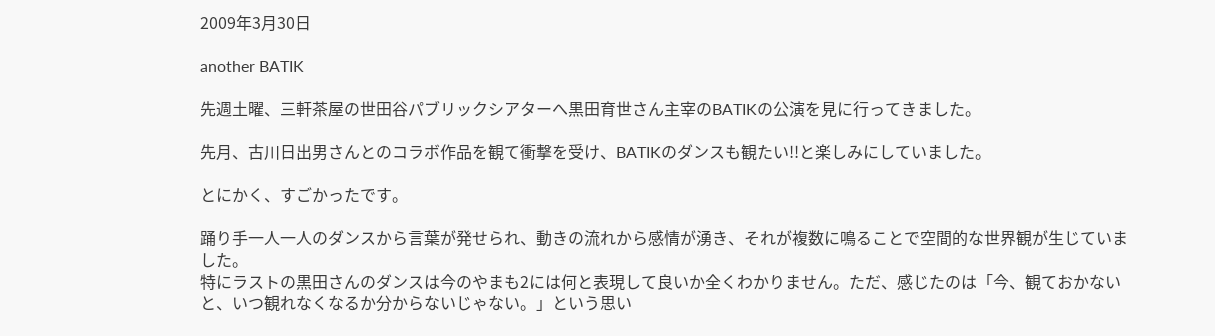2009年3月30日

another BATIK

先週土曜、三軒茶屋の世田谷パブリックシアターへ黒田育世さん主宰のBATIKの公演を見に行ってきました。

先月、古川日出男さんとのコラボ作品を観て衝撃を受け、BATIKのダンスも観たい!!と楽しみにしていました。

とにかく、すごかったです。

踊り手一人一人のダンスから言葉が発せられ、動きの流れから感情が湧き、それが複数に鳴ることで空間的な世界観が生じていました。
特にラストの黒田さんのダンスは今のやまも2には何と表現して良いか全くわかりません。ただ、感じたのは「今、観ておかないと、いつ観れなくなるか分からないじゃない。」という思い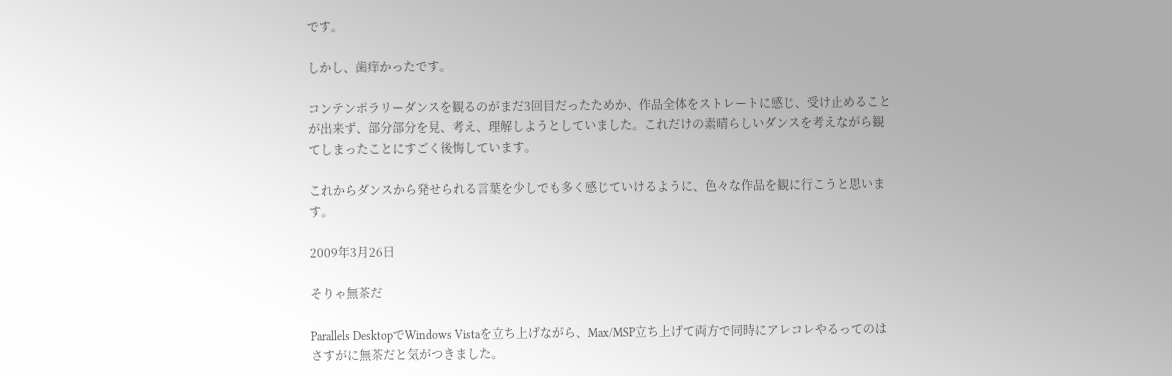です。

しかし、歯痒かったです。

コンテンポラリーダンスを観るのがまだ3回目だったためか、作品全体をストレートに感じ、受け止めることが出来ず、部分部分を見、考え、理解しようとしていました。これだけの素晴らしいダンスを考えながら観てしまったことにすごく後悔しています。

これからダンスから発せられる言葉を少しでも多く感じていけるように、色々な作品を観に行こうと思います。

2009年3月26日

そりゃ無茶だ

Parallels DesktopでWindows Vistaを立ち上げながら、Max/MSP立ち上げて両方で同時にアレコレやるってのはさすがに無茶だと気がつきました。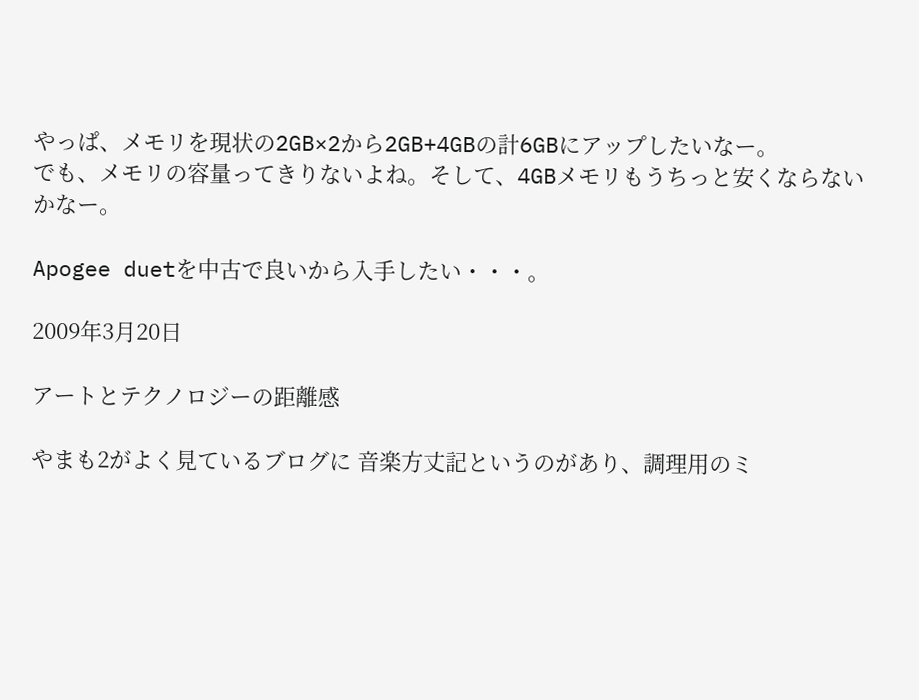やっぱ、メモリを現状の2GB×2から2GB+4GBの計6GBにアップしたいなー。
でも、メモリの容量ってきりないよね。そして、4GBメモリもうちっと安くならないかなー。

Apogee duetを中古で良いから入手したい・・・。

2009年3月20日

アートとテクノロジーの距離感

やまも2がよく見ているブログに 音楽方丈記というのがあり、調理用のミ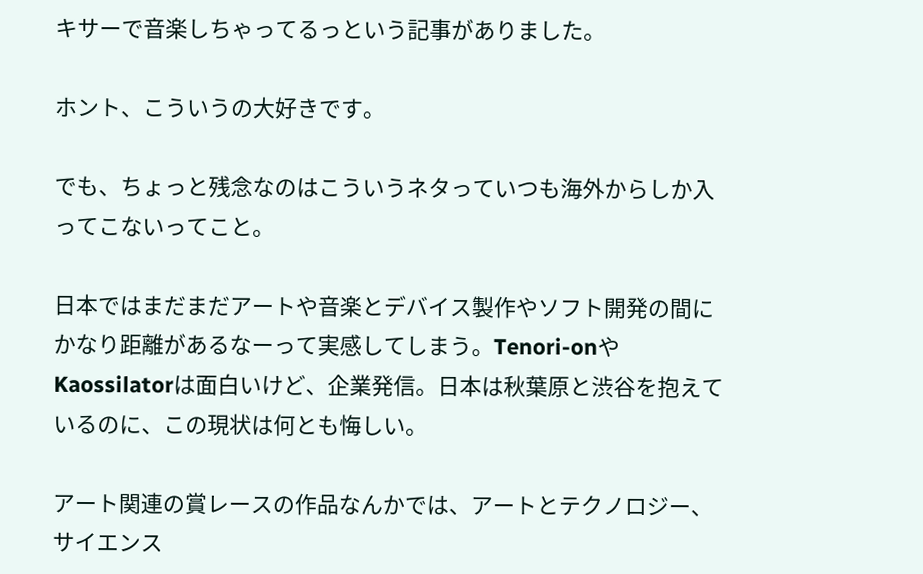キサーで音楽しちゃってるっという記事がありました。

ホント、こういうの大好きです。

でも、ちょっと残念なのはこういうネタっていつも海外からしか入ってこないってこと。

日本ではまだまだアートや音楽とデバイス製作やソフト開発の間にかなり距離があるなーって実感してしまう。Tenori-onやKaossilatorは面白いけど、企業発信。日本は秋葉原と渋谷を抱えているのに、この現状は何とも悔しい。

アート関連の賞レースの作品なんかでは、アートとテクノロジー、サイエンス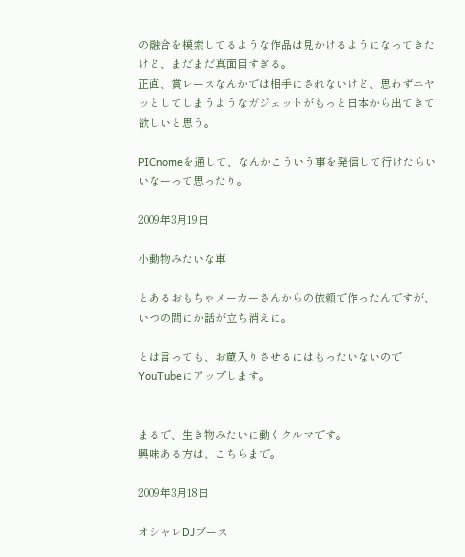の融合を模索してるような作品は見かけるようになってきたけど、まだまだ真面目すぎる。
正直、賞レースなんかでは相手にされないけど、思わずニヤッとしてしまうようなガジェットがもっと日本から出てきて欲しいと思う。

PICnomeを通して、なんかこういう事を発信して行けたらいいなーって思ったり。

2009年3月19日

小動物みたいな車

とあるおもちゃメーカーさんからの依頼で作ったんですが、いつの間にか話が立ち消えに。

とは言っても、お蔵入りさせるにはもったいないのでYouTubeにアップします。


まるで、生き物みたいに動くクルマです。
興味ある方は、こちらまで。

2009年3月18日

オシャレDJブース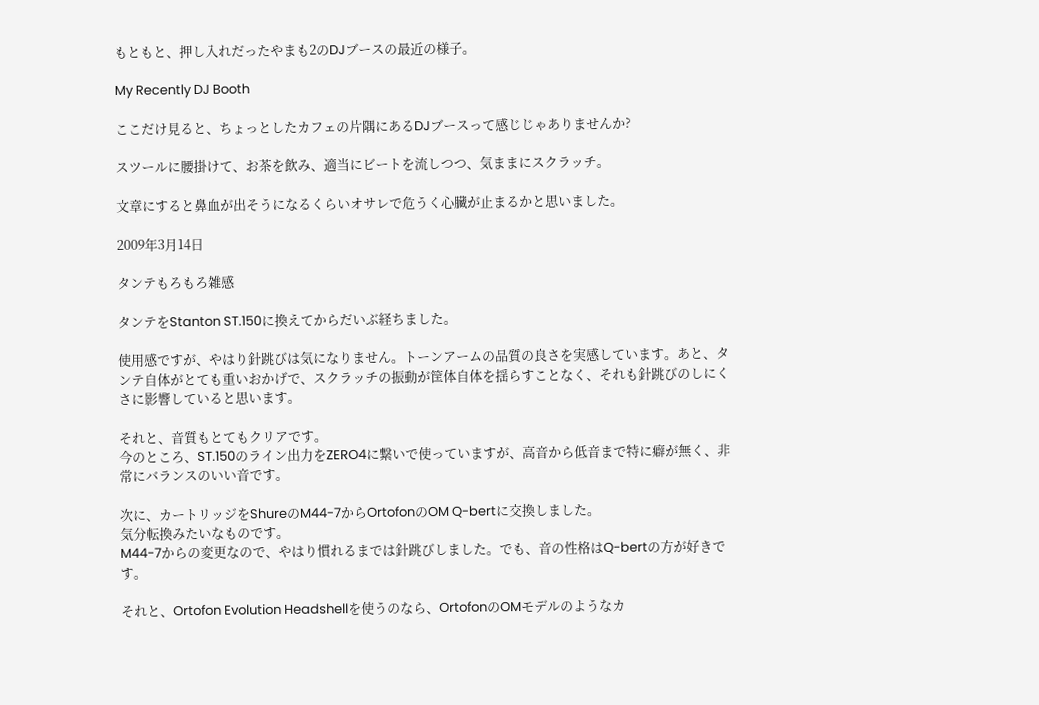もともと、押し入れだったやまも2のDJブースの最近の様子。

My Recently DJ Booth

ここだけ見ると、ちょっとしたカフェの片隅にあるDJブースって感じじゃありませんか?

スツールに腰掛けて、お茶を飲み、適当にビートを流しつつ、気ままにスクラッチ。

文章にすると鼻血が出そうになるくらいオサレで危うく心臓が止まるかと思いました。

2009年3月14日

タンテもろもろ雑感

タンテをStanton ST.150に換えてからだいぶ経ちました。

使用感ですが、やはり針跳びは気になりません。トーンアームの品質の良さを実感しています。あと、タンテ自体がとても重いおかげで、スクラッチの振動が筐体自体を揺らすことなく、それも針跳びのしにくさに影響していると思います。

それと、音質もとてもクリアです。
今のところ、ST.150のライン出力をZERO4に繋いで使っていますが、高音から低音まで特に癖が無く、非常にバランスのいい音です。

次に、カートリッジをShureのM44-7からOrtofonのOM Q-bertに交換しました。
気分転換みたいなものです。
M44-7からの変更なので、やはり慣れるまでは針跳びしました。でも、音の性格はQ-bertの方が好きです。

それと、Ortofon Evolution Headshellを使うのなら、OrtofonのOMモデルのようなカ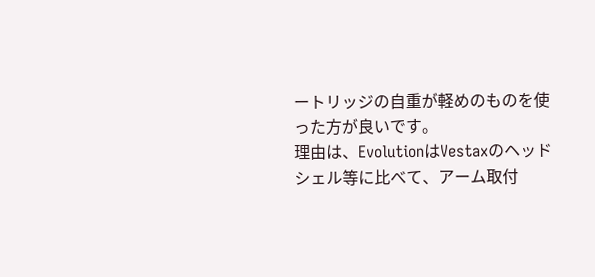ートリッジの自重が軽めのものを使った方が良いです。
理由は、EvolutionはVestaxのヘッドシェル等に比べて、アーム取付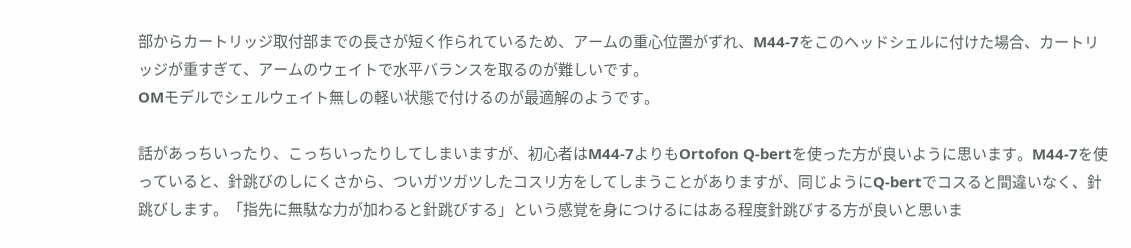部からカートリッジ取付部までの長さが短く作られているため、アームの重心位置がずれ、M44-7をこのヘッドシェルに付けた場合、カートリッジが重すぎて、アームのウェイトで水平バランスを取るのが難しいです。
OMモデルでシェルウェイト無しの軽い状態で付けるのが最適解のようです。

話があっちいったり、こっちいったりしてしまいますが、初心者はM44-7よりもOrtofon Q-bertを使った方が良いように思います。M44-7を使っていると、針跳びのしにくさから、ついガツガツしたコスリ方をしてしまうことがありますが、同じようにQ-bertでコスると間違いなく、針跳びします。「指先に無駄な力が加わると針跳びする」という感覚を身につけるにはある程度針跳びする方が良いと思いま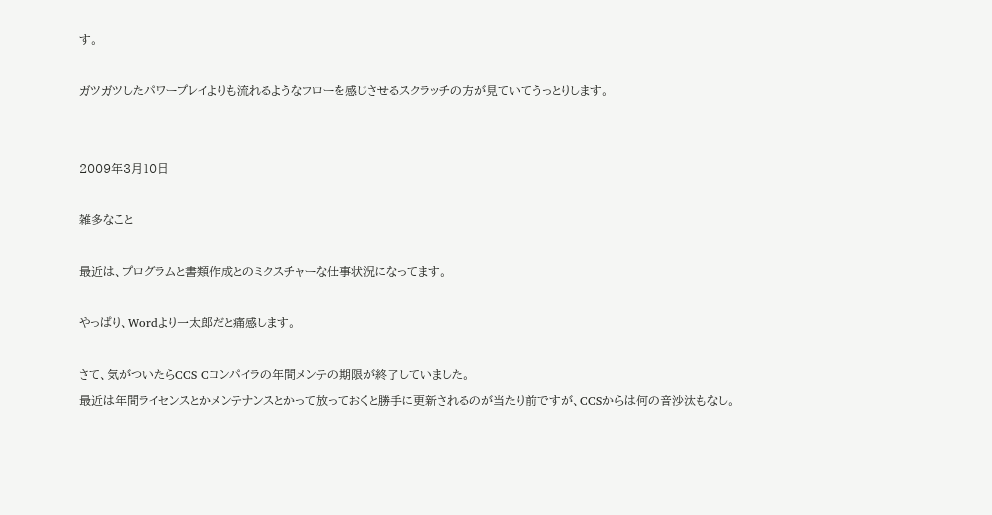す。

ガツガツしたパワープレイよりも流れるようなフローを感じさせるスクラッチの方が見ていてうっとりします。


2009年3月10日

雑多なこと

最近は、プログラムと書類作成とのミクスチャーな仕事状況になってます。

やっぱり、Wordより一太郎だと痛感します。

さて、気がついたらCCS Cコンパイラの年間メンテの期限が終了していました。
最近は年間ライセンスとかメンテナンスとかって放っておくと勝手に更新されるのが当たり前ですが、CCSからは何の音沙汰もなし。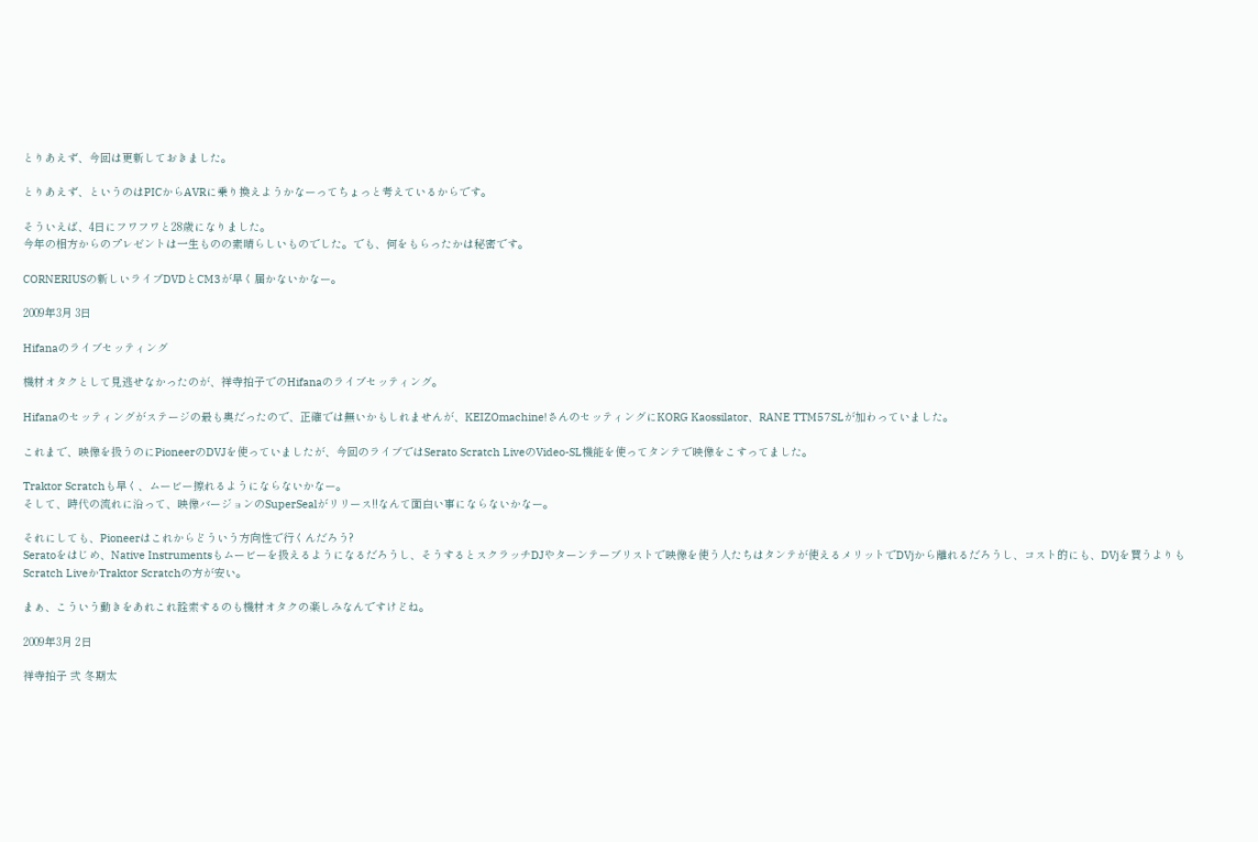とりあえず、今回は更新しておきました。

とりあえず、というのはPICからAVRに乗り換えようかなーってちょっと考えているからです。

そういえば、4日にフワフワと28歳になりました。
今年の相方からのプレゼントは一生ものの素晴らしいものでした。でも、何をもらったかは秘密です。

CORNERIUSの新しいライブDVDとCM3が早く届かないかなー。

2009年3月 3日

Hifanaのライブセッティング

機材オタクとして見逃せなかったのが、祥寺拍子でのHifanaのライブセッティング。

Hifanaのセッティングがステージの最も奥だったので、正確では無いかもしれませんが、KEIZOmachine!さんのセッティングにKORG Kaossilator、RANE TTM57SLが加わっていました。

これまで、映像を扱うのにPioneerのDVJを使っていましたが、今回のライブではSerato Scratch LiveのVideo-SL機能を使ってタンテで映像をこすってました。

Traktor Scratchも早く、ムービー擦れるようにならないかなー。
そして、時代の流れに沿って、映像バージョンのSuperSealがリリース!!なんて面白い事にならないかなー。

それにしても、Pioneerはこれからどういう方向性で行くんだろう?
Seratoをはじめ、Native Instrumentsもムービーを扱えるようになるだろうし、そうするとスクラッチDJやターンテーブリストで映像を使う人たちはタンテが使えるメリットでDVjから離れるだろうし、コスト的にも、DVjを買うよりもScratch LiveかTraktor Scratchの方が安い。

まぁ、こういう動きをあれこれ詮索するのも機材オタクの楽しみなんですけどね。

2009年3月 2日

祥寺拍子 弐 冬期太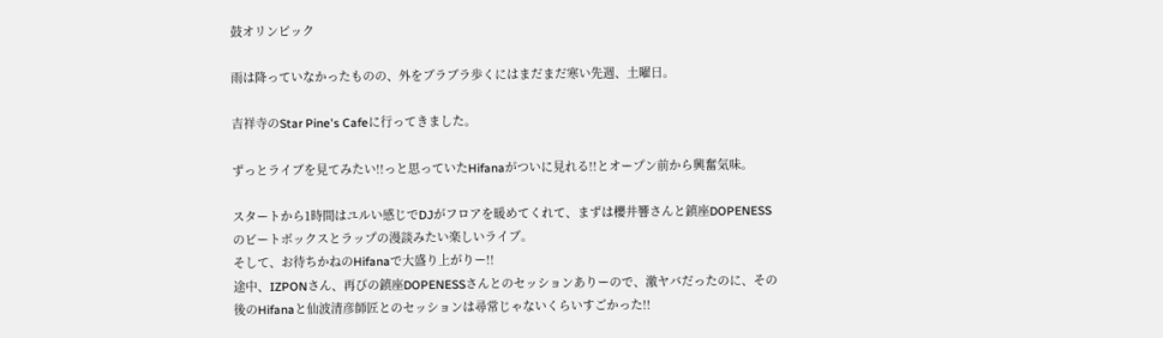鼓オリンピック

雨は降っていなかったものの、外をブラブラ歩くにはまだまだ寒い先週、土曜日。

吉祥寺のStar Pine's Cafeに行ってきました。

ずっとライブを見てみたい!!っと思っていたHifanaがついに見れる!!とオープン前から興奮気味。

スタートから1時間はユルい感じでDJがフロアを暖めてくれて、まずは櫻井響さんと鎮座DOPENESSのビートボックスとラップの漫談みたい楽しいライブ。
そして、お待ちかねのHifanaで大盛り上がりー!!
途中、IZPONさん、再びの鎮座DOPENESSさんとのセッションありーので、激ヤバだったのに、その後のHifanaと仙波清彦師匠とのセッションは尋常じゃないくらいすごかった!!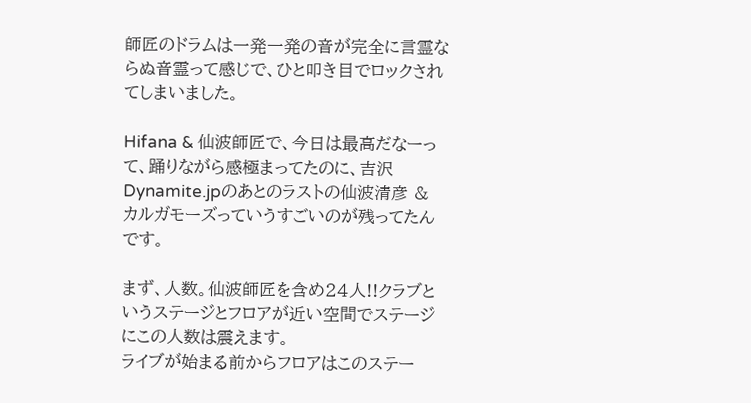師匠のドラムは一発一発の音が完全に言霊ならぬ音霊って感じで、ひと叩き目でロックされてしまいました。

Hifana & 仙波師匠で、今日は最高だなーって、踊りながら感極まってたのに、吉沢Dynamite.jpのあとのラストの仙波清彦 & カルガモーズっていうすごいのが残ってたんです。

まず、人数。仙波師匠を含め24人!!クラブというステージとフロアが近い空間でステージにこの人数は震えます。
ライブが始まる前からフロアはこのステー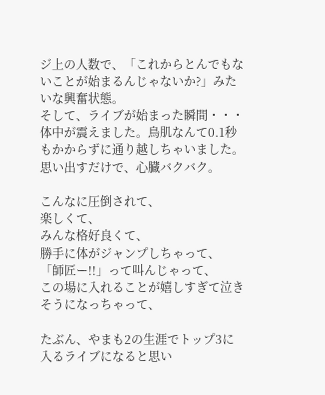ジ上の人数で、「これからとんでもないことが始まるんじゃないか?」みたいな興奮状態。
そして、ライブが始まった瞬間・・・体中が震えました。鳥肌なんて0.1秒もかからずに通り越しちゃいました。
思い出すだけで、心臓バクバク。

こんなに圧倒されて、
楽しくて、
みんな格好良くて、
勝手に体がジャンプしちゃって、
「師匠ー!!」って叫んじゃって、
この場に入れることが嬉しすぎて泣きそうになっちゃって、

たぶん、やまも2の生涯でトップ3に入るライブになると思い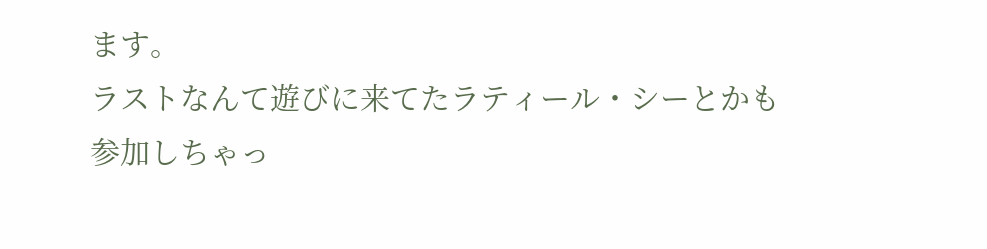ます。
ラストなんて遊びに来てたラティール・シーとかも参加しちゃっ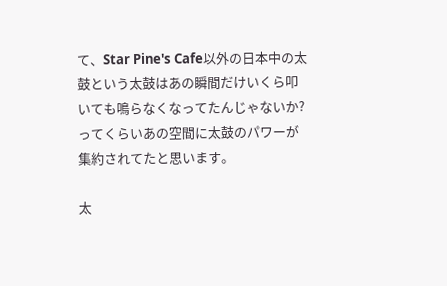て、Star Pine's Cafe以外の日本中の太鼓という太鼓はあの瞬間だけいくら叩いても鳴らなくなってたんじゃないか?ってくらいあの空間に太鼓のパワーが集約されてたと思います。

太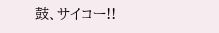鼓、サイコー!!